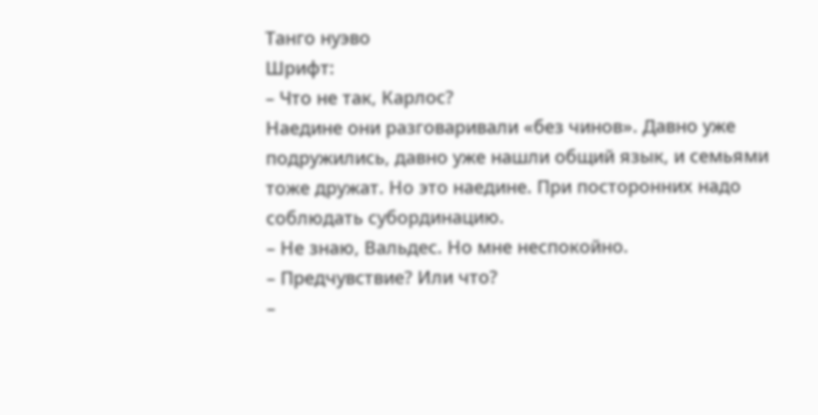Танго нуэво
Шрифт:
– Что не так, Карлос?
Наедине они разговаривали «без чинов». Давно уже подружились, давно уже нашли общий язык, и семьями тоже дружат. Но это наедине. При посторонних надо соблюдать субординацию.
– Не знаю, Вальдес. Но мне неспокойно.
– Предчувствие? Или что?
–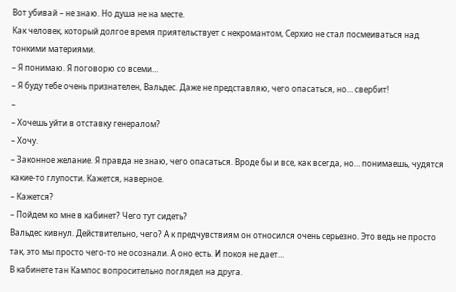Вот убивай – не знаю. Но душа не на месте.
Как человек, который долгое время приятельствует с некромантом, Серхио не стал посмеиваться над тонкими материями.
– Я понимаю. Я поговорю со всеми…
– Я буду тебе очень признателен, Вальдес. Даже не представляю, чего опасаться, но… свербит!
–
– Хочешь уйти в отставку генералом?
– Хочу.
– Законное желание. Я правда не знаю, чего опасаться. Вроде бы и все, как всегда, но… понимаешь, чудятся какие-то глупости. Кажется, наверное.
– Кажется?
– Пойдем ко мне в кабинет? Чего тут сидеть?
Вальдес кивнул. Действительно, чего? А к предчувствиям он относился очень серьезно. Это ведь не просто так, это мы просто чего-то не осознали. А оно есть. И покоя не дает…
В кабинете тан Кампос вопросительно поглядел на друга.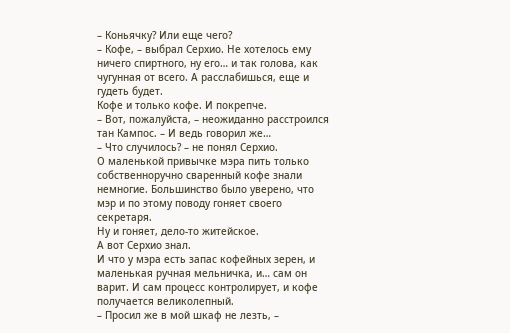– Коньячку? Или еще чего?
– Кофе, – выбрал Серхио. Не хотелось ему ничего спиртного, ну его… и так голова, как чугунная от всего. А расслабишься, еще и гудеть будет.
Кофе и только кофе. И покрепче.
– Вот, пожалуйста, – неожиданно расстроился тан Кампос. – И ведь говорил же…
– Что случилось? – не понял Серхио.
О маленькой привычке мэра пить только собственноручно сваренный кофе знали немногие. Большинство было уверено, что мэр и по этому поводу гоняет своего секретаря.
Ну и гоняет, дело-то житейское.
А вот Серхио знал.
И что у мэра есть запас кофейных зерен, и маленькая ручная мельничка, и… сам он варит. И сам процесс контролирует, и кофе получается великолепный.
– Просил же в мой шкаф не лезть, –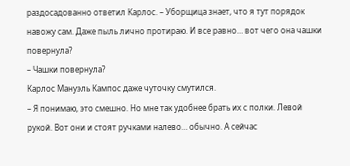раздосадованно ответил Карлос. – Уборщица знает, что я тут порядок навожу сам. Даже пыль лично протираю. И все равно… вот чего она чашки повернула?
– Чашки повернула?
Карлос Мануэль Кампос даже чуточку смутился.
– Я понимаю, это смешно. Но мне так удобнее брать их с полки. Левой рукой. Вот они и стоят ручками налево… обычно. А сейчас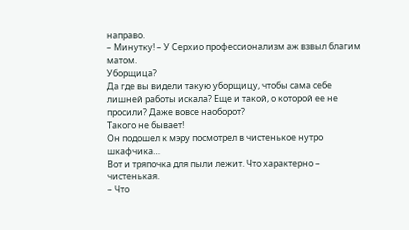направо.
– Минутку! – У Серхио профессионализм аж взвыл благим матом.
Уборщица?
Да где вы видели такую уборщицу, чтобы сама себе лишней работы искала? Еще и такой, о которой ее не просили? Даже вовсе наоборот?
Такого не бывает!
Он подошел к мэру посмотрел в чистенькое нутро шкафчика…
Вот и тряпочка для пыли лежит. Что характерно – чистенькая.
– Что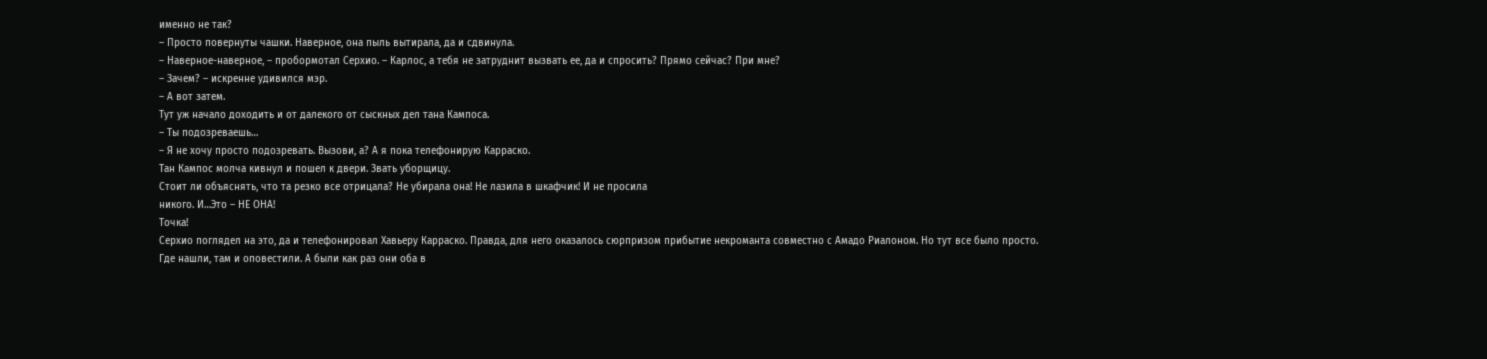именно не так?
– Просто повернуты чашки. Наверное, она пыль вытирала, да и сдвинула.
– Наверное-наверное, – пробормотал Серхио. – Карлос, а тебя не затруднит вызвать ее, да и спросить? Прямо сейчас? При мне?
– Зачем? – искренне удивился мэр.
– А вот затем.
Тут уж начало доходить и от далекого от сыскных дел тана Кампоса.
– Ты подозреваешь…
– Я не хочу просто подозревать. Вызови, а? А я пока телефонирую Карраско.
Тан Кампос молча кивнул и пошел к двери. Звать уборщицу.
Стоит ли объяснять, что та резко все отрицала? Не убирала она! Не лазила в шкафчик! И не просила
никого. И…Это – НЕ ОНА!
Точка!
Серхио поглядел на это, да и телефонировал Хавьеру Карраско. Правда, для него оказалось сюрпризом прибытие некроманта совместно с Амадо Риалоном. Но тут все было просто.
Где нашли, там и оповестили. А были как раз они оба в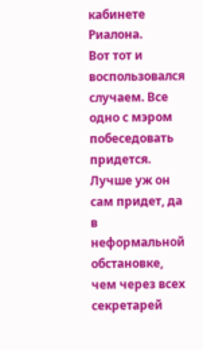кабинете Риалона.
Вот тот и воспользовался случаем. Все одно с мэром побеседовать придется. Лучше уж он сам придет, да в неформальной обстановке, чем через всех секретарей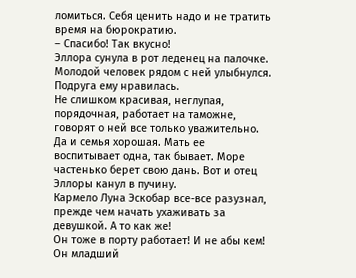ломиться. Себя ценить надо и не тратить время на бюрократию.
– Спасибо! Так вкусно!
Эллора сунула в рот леденец на палочке. Молодой человек рядом с ней улыбнулся.
Подруга ему нравилась.
Не слишком красивая, неглупая, порядочная, работает на таможне, говорят о ней все только уважительно.
Да и семья хорошая. Мать ее воспитывает одна, так бывает. Море частенько берет свою дань. Вот и отец Эллоры канул в пучину.
Кармело Луна Эскобар все-все разузнал, прежде чем начать ухаживать за девушкой. А то как же!
Он тоже в порту работает! И не абы кем! Он младший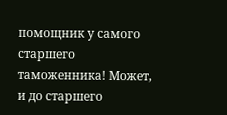помощник у самого старшего таможенника! Может, и до старшего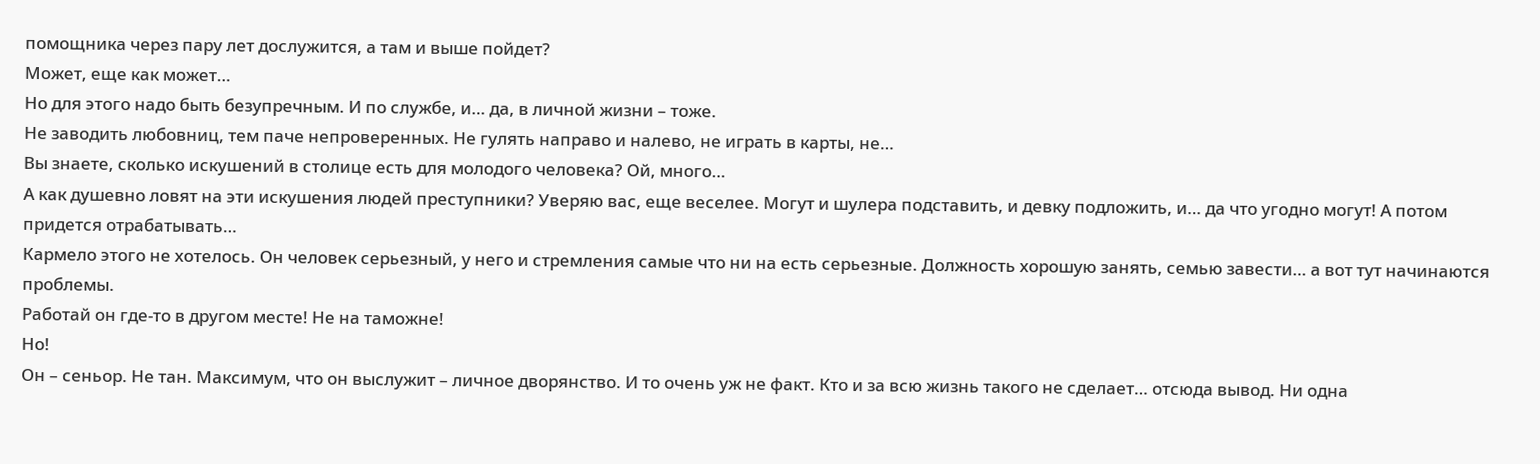помощника через пару лет дослужится, а там и выше пойдет?
Может, еще как может…
Но для этого надо быть безупречным. И по службе, и… да, в личной жизни – тоже.
Не заводить любовниц, тем паче непроверенных. Не гулять направо и налево, не играть в карты, не…
Вы знаете, сколько искушений в столице есть для молодого человека? Ой, много…
А как душевно ловят на эти искушения людей преступники? Уверяю вас, еще веселее. Могут и шулера подставить, и девку подложить, и… да что угодно могут! А потом придется отрабатывать…
Кармело этого не хотелось. Он человек серьезный, у него и стремления самые что ни на есть серьезные. Должность хорошую занять, семью завести… а вот тут начинаются проблемы.
Работай он где-то в другом месте! Не на таможне!
Но!
Он – сеньор. Не тан. Максимум, что он выслужит – личное дворянство. И то очень уж не факт. Кто и за всю жизнь такого не сделает… отсюда вывод. Ни одна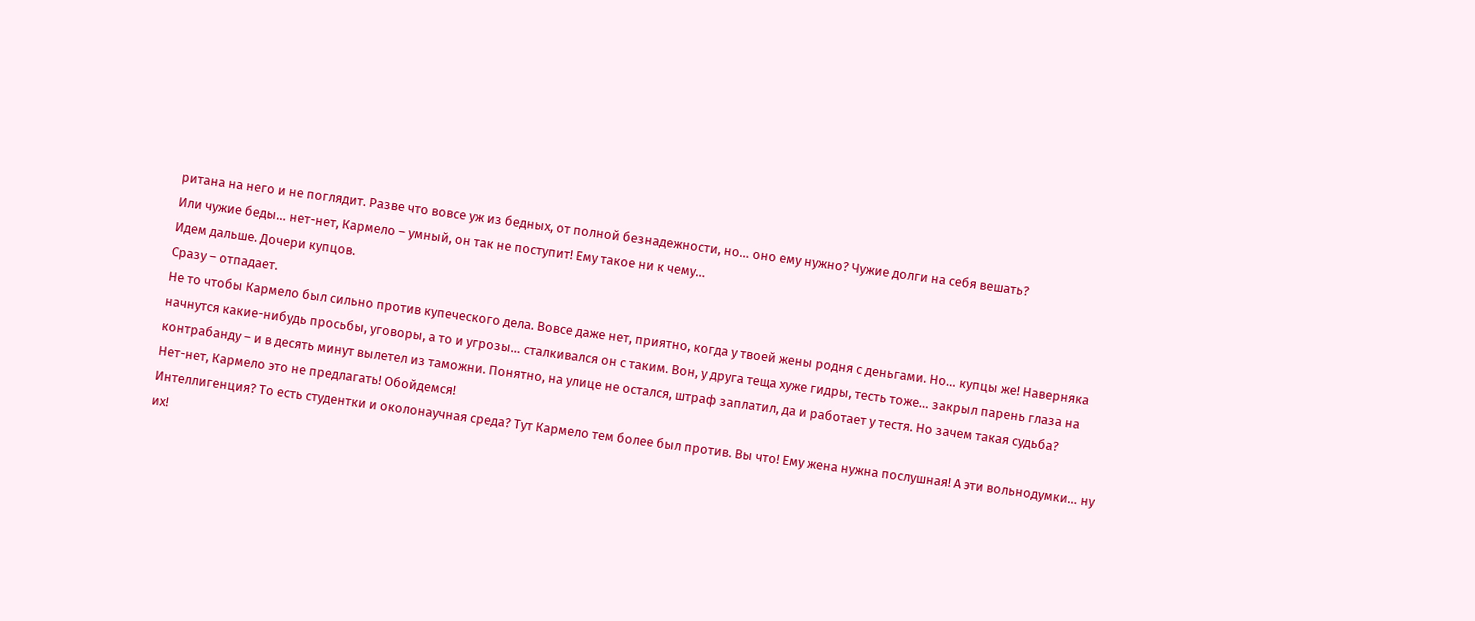ритана на него и не поглядит. Разве что вовсе уж из бедных, от полной безнадежности, но… оно ему нужно? Чужие долги на себя вешать?
Или чужие беды… нет-нет, Кармело – умный, он так не поступит! Ему такое ни к чему…
Идем дальше. Дочери купцов.
Сразу – отпадает.
Не то чтобы Кармело был сильно против купеческого дела. Вовсе даже нет, приятно, когда у твоей жены родня с деньгами. Но… купцы же! Наверняка начнутся какие-нибудь просьбы, уговоры, а то и угрозы… сталкивался он с таким. Вон, у друга теща хуже гидры, тесть тоже… закрыл парень глаза на контрабанду – и в десять минут вылетел из таможни. Понятно, на улице не остался, штраф заплатил, да и работает у тестя. Но зачем такая судьба?
Нет-нет, Кармело это не предлагать! Обойдемся!
Интеллигенция? То есть студентки и околонаучная среда? Тут Кармело тем более был против. Вы что! Ему жена нужна послушная! А эти вольнодумки… ну их!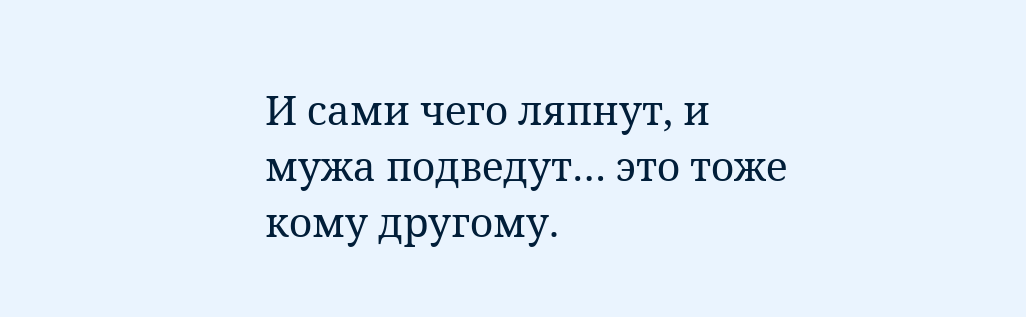И сами чего ляпнут, и мужа подведут… это тоже кому другому.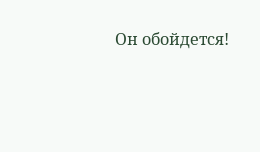Он обойдется!